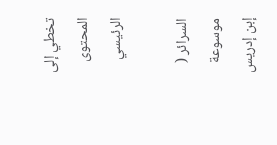تخطي إلى المحتوى الرئيسي

السرائر ( موسوعة إبن إدريس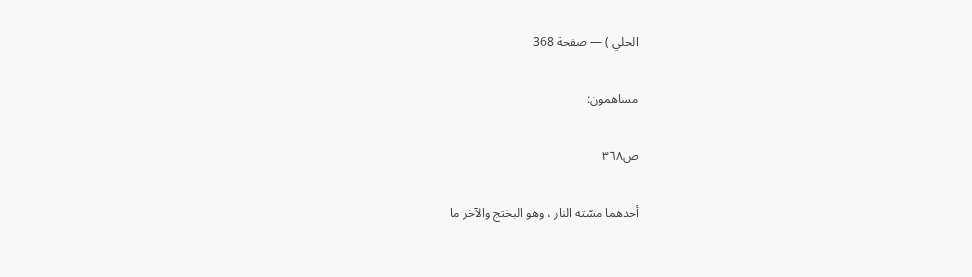الحلي ) — صفحة 368

مساهمون:

ص٣٦٨

أحدهما مسّته النار ، وهو البختج والآخر ما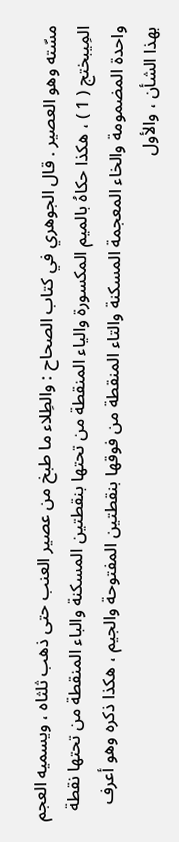مسّته وهو العصير . قال الجوهري في كتاب الصحاح : والطِلاء ما طبخ من عصير العنب حتى ذهب ثلثاه ، ويسميه العجم المِيبختج ( 1 ) ، هكذا حكاهُ بالميم المكسورة والياء المنقطة من تحتها بنقطتين المسكنة والباء المنقطة من تحتها نقطة واحدة المضمومة والخاء المعجمة المسكنة والتاء المنقطة من فوقها بنقطتين المفتوحة والجيم ، هكذا ذكره وهو أعرف بهذا الشأن ، والأول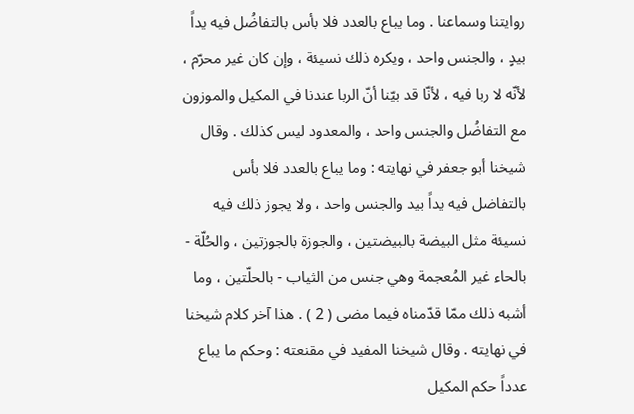روايتنا وسماعنا . وما يباع بالعدد فلا بأس بالتفاضُل فيه يداً بيدٍ ، والجنس واحد ، ويكره ذلك نسيئة ، وإن كان غير محرّم ، لأنّه لا ربا فيه ، لأنّا قد بيّنا أنّ الربا عندنا في المكيل والموزون مع التفاضُل والجنس واحد ، والمعدود ليس كذلك . وقال شيخنا أبو جعفر في نهايته : وما يباع بالعدد فلا بأس بالتفاضل فيه يداً بيد والجنس واحد ، ولا يجوز ذلك فيه نسيئة مثل البيضة بالبيضتين ، والجوزة بالجوزتين ، والحُلّة - بالحاء غير المُعجمة وهي جنس من الثياب - بالحلّتين ، وما أشبه ذلك ممّا قدّمناه فيما مضى ( 2 ) . هذا آخر كلام شيخنا في نهايته . وقال شيخنا المفيد في مقنعته : وحكم ما يباع عدداً حكم المكيل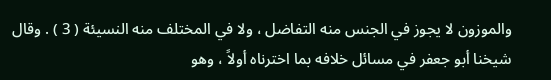والموزون لا يجوز في الجنس منه التفاضل ، ولا في المختلف منه النسيئة ( 3 ) . وقال شيخنا أبو جعفر في مسائل خلافه بما اخترناه أولاً ، وهو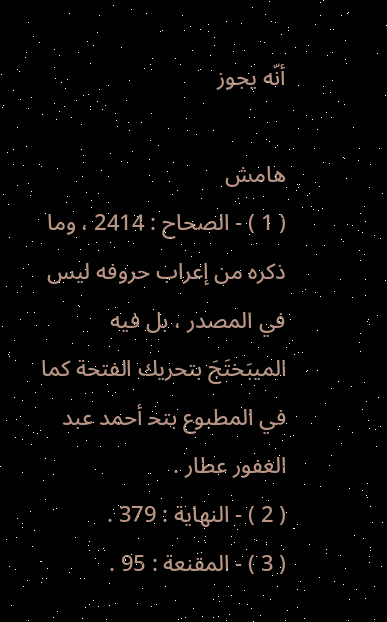أنّه يجوز

هامش
( 1 ) - الصحاح : 2414 ، وما ذكره من إعراب حروفه ليس في المصدر ، بل فيه الميبَختَجَ بتحريك الفتحة كما في المطبوع بتح‍ أحمد عبد الغفور عطار .
( 2 ) - النهاية : 379 .
( 3 ) - المقنعة : 95 .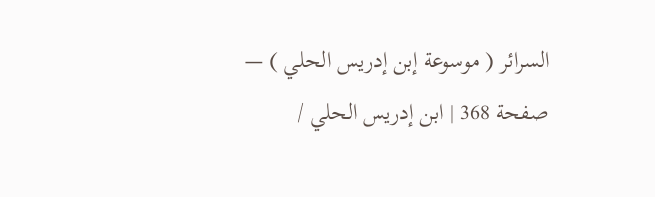السرائر ( موسوعة إبن إدريس الحلي ) — صفحة 368 | ابن إدريس الحلي /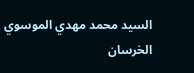السيد محمد مهدي الموسوي الخرسان